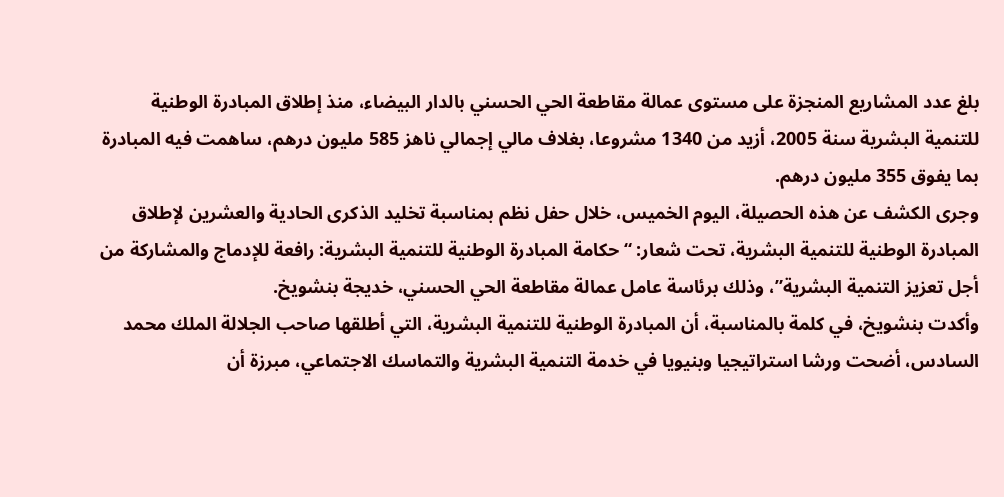بلغ عدد المشاريع المنجزة على مستوى عمالة مقاطعة الحي الحسني بالدار البيضاء، منذ إطلاق المبادرة الوطنية للتنمية البشرية سنة 2005، أزيد من 1340 مشروعا، بغلاف مالي إجمالي ناهز 585 مليون درهم، ساهمت فيه المبادرة بما يفوق 355 مليون درهم.
وجرى الكشف عن هذه الحصيلة، اليوم الخميس، خلال حفل نظم بمناسبة تخليد الذكرى الحادية والعشرين لإطلاق المبادرة الوطنية للتنمية البشرية، تحت شعار: “حكامة المبادرة الوطنية للتنمية البشرية: رافعة للإدماج والمشاركة من أجل تعزيز التنمية البشرية”، وذلك برئاسة عامل عمالة مقاطعة الحي الحسني، خديجة بنشويخ.
وأكدت بنشويخ، في كلمة بالمناسبة، أن المبادرة الوطنية للتنمية البشرية، التي أطلقها صاحب الجلالة الملك محمد السادس، أضحت ورشا استراتيجيا وبنيويا في خدمة التنمية البشرية والتماسك الاجتماعي، مبرزة أن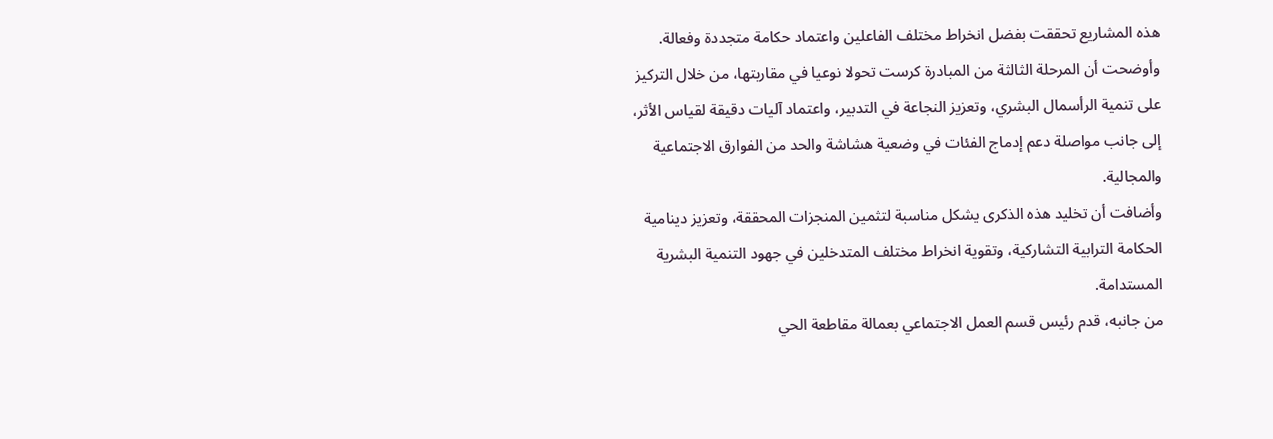هذه المشاريع تحققت بفضل انخراط مختلف الفاعلين واعتماد حكامة متجددة وفعالة.
وأوضحت أن المرحلة الثالثة من المبادرة كرست تحولا نوعيا في مقاربتها، من خلال التركيز على تنمية الرأسمال البشري، وتعزيز النجاعة في التدبير، واعتماد آليات دقيقة لقياس الأثر، إلى جانب مواصلة دعم إدماج الفئات في وضعية هشاشة والحد من الفوارق الاجتماعية والمجالية.
وأضافت أن تخليد هذه الذكرى يشكل مناسبة لتثمين المنجزات المحققة، وتعزيز دينامية الحكامة الترابية التشاركية، وتقوية انخراط مختلف المتدخلين في جهود التنمية البشرية المستدامة.
من جانبه، قدم رئيس قسم العمل الاجتماعي بعمالة مقاطعة الحي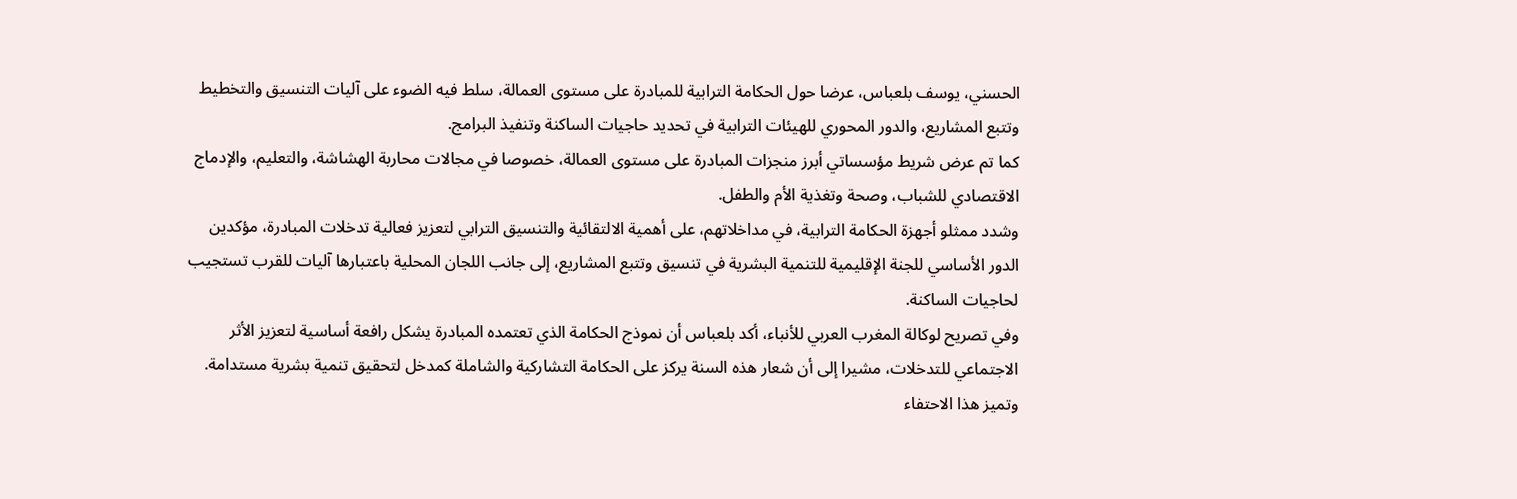الحسني، يوسف بلعباس، عرضا حول الحكامة الترابية للمبادرة على مستوى العمالة، سلط فيه الضوء على آليات التنسيق والتخطيط وتتبع المشاريع، والدور المحوري للهيئات الترابية في تحديد حاجيات الساكنة وتنفيذ البرامج.
كما تم عرض شريط مؤسساتي أبرز منجزات المبادرة على مستوى العمالة، خصوصا في مجالات محاربة الهشاشة، والتعليم، والإدماج الاقتصادي للشباب، وصحة وتغذية الأم والطفل.
وشدد ممثلو أجهزة الحكامة الترابية، في مداخلاتهم، على أهمية الالتقائية والتنسيق الترابي لتعزيز فعالية تدخلات المبادرة، مؤكدين الدور الأساسي للجنة الإقليمية للتنمية البشرية في تنسيق وتتبع المشاريع، إلى جانب اللجان المحلية باعتبارها آليات للقرب تستجيب لحاجيات الساكنة.
وفي تصريح لوكالة المغرب العربي للأنباء، أكد بلعباس أن نموذج الحكامة الذي تعتمده المبادرة يشكل رافعة أساسية لتعزيز الأثر الاجتماعي للتدخلات، مشيرا إلى أن شعار هذه السنة يركز على الحكامة التشاركية والشاملة كمدخل لتحقيق تنمية بشرية مستدامة.
وتميز هذا الاحتفاء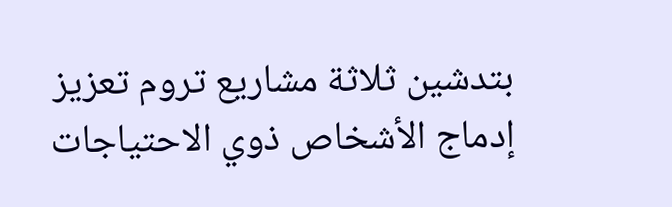بتدشين ثلاثة مشاريع تروم تعزيز إدماج الأشخاص ذوي الاحتياجات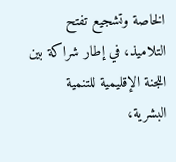الخاصة وتشجيع تفتح التلاميذ، في إطار شراكة بين اللجنة الإقليمية للتنمية البشرية،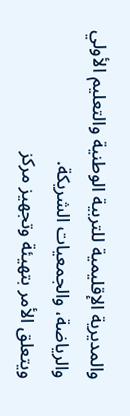والمديرية الإقليمية للتربية الوطنية والتعليم الأولي والرياضة، والجمعيات الشريكة.
ويتعلق الأمر بتهيئة وتجهيز مركز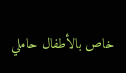خاص بالأطفال حاملي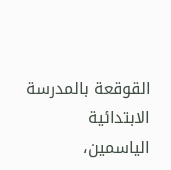القوقعة بالمدرسة الابتدائية الياسمين،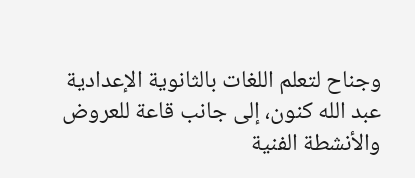وجناح لتعلم اللغات بالثانوية الإعدادية عبد الله كنون، إلى جانب قاعة للعروض والأنشطة الفنية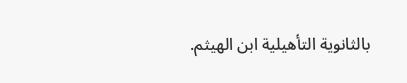بالثانوية التأهيلية ابن الهيثم.